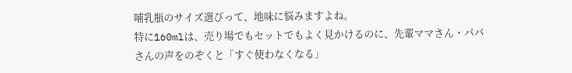哺乳瓶のサイズ選びって、地味に悩みますよね。
特に160mlは、売り場でもセットでもよく見かけるのに、先輩ママさん・パパさんの声をのぞくと「すぐ使わなくなる」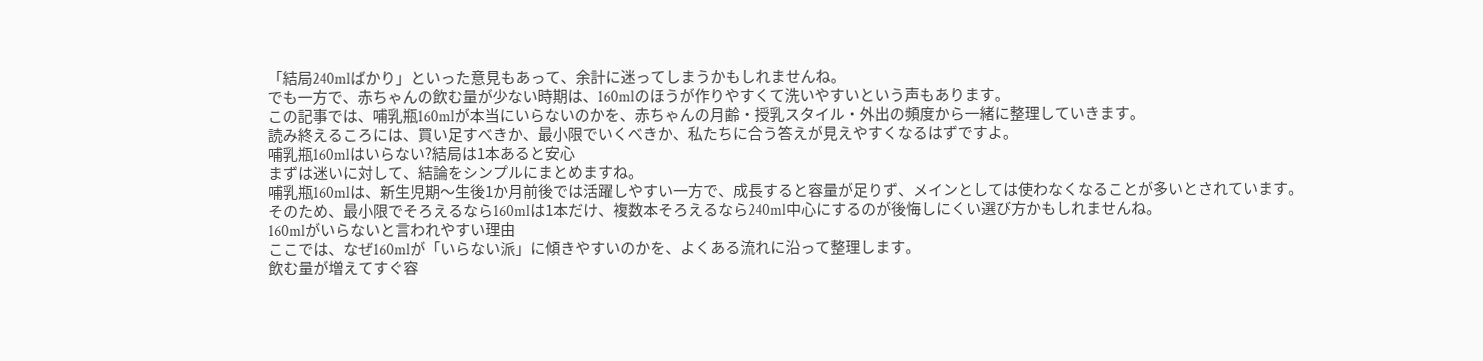「結局240mlばかり」といった意見もあって、余計に迷ってしまうかもしれませんね。
でも一方で、赤ちゃんの飲む量が少ない時期は、160mlのほうが作りやすくて洗いやすいという声もあります。
この記事では、哺乳瓶160mlが本当にいらないのかを、赤ちゃんの月齢・授乳スタイル・外出の頻度から一緒に整理していきます。
読み終えるころには、買い足すべきか、最小限でいくべきか、私たちに合う答えが見えやすくなるはずですよ。
哺乳瓶160mlはいらない?結局は1本あると安心
まずは迷いに対して、結論をシンプルにまとめますね。
哺乳瓶160mlは、新生児期〜生後1か月前後では活躍しやすい一方で、成長すると容量が足りず、メインとしては使わなくなることが多いとされています。
そのため、最小限でそろえるなら160mlは1本だけ、複数本そろえるなら240ml中心にするのが後悔しにくい選び方かもしれませんね。
160mlがいらないと言われやすい理由
ここでは、なぜ160mlが「いらない派」に傾きやすいのかを、よくある流れに沿って整理します。
飲む量が増えてすぐ容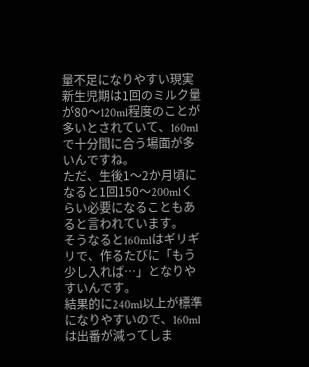量不足になりやすい現実
新生児期は1回のミルク量が80〜120ml程度のことが多いとされていて、160mlで十分間に合う場面が多いんですね。
ただ、生後1〜2か月頃になると1回150〜200mlくらい必要になることもあると言われています。
そうなると160mlはギリギリで、作るたびに「もう少し入れば…」となりやすいんです。
結果的に240ml以上が標準になりやすいので、160mlは出番が減ってしま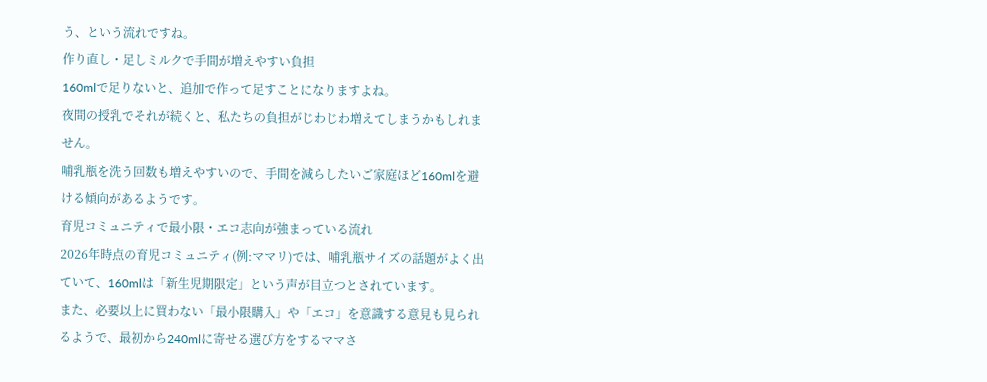う、という流れですね。
作り直し・足しミルクで手間が増えやすい負担
160mlで足りないと、追加で作って足すことになりますよね。
夜間の授乳でそれが続くと、私たちの負担がじわじわ増えてしまうかもしれません。
哺乳瓶を洗う回数も増えやすいので、手間を減らしたいご家庭ほど160mlを避ける傾向があるようです。
育児コミュニティで最小限・エコ志向が強まっている流れ
2026年時点の育児コミュニティ(例:ママリ)では、哺乳瓶サイズの話題がよく出ていて、160mlは「新生児期限定」という声が目立つとされています。
また、必要以上に買わない「最小限購入」や「エコ」を意識する意見も見られるようで、最初から240mlに寄せる選び方をするママさ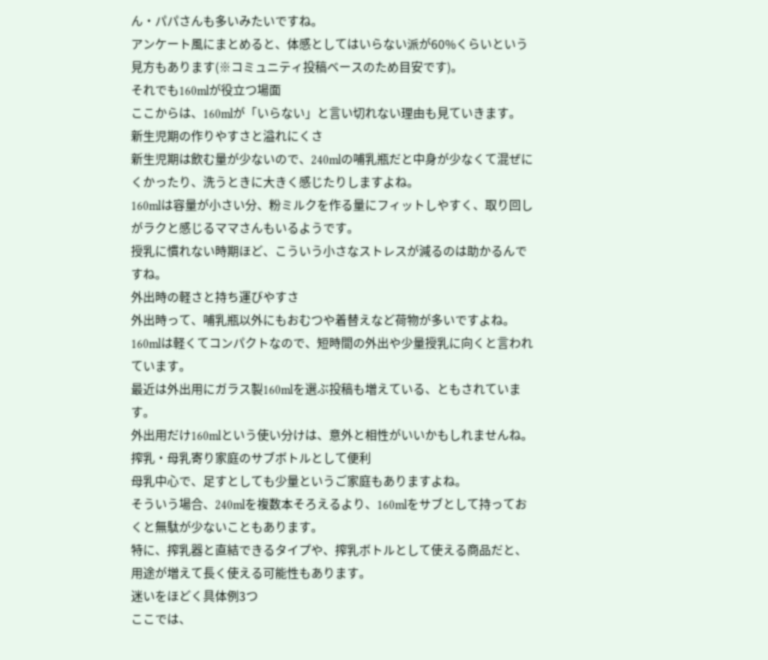ん・パパさんも多いみたいですね。
アンケート風にまとめると、体感としてはいらない派が60%くらいという見方もあります(※コミュニティ投稿ベースのため目安です)。
それでも160mlが役立つ場面
ここからは、160mlが「いらない」と言い切れない理由も見ていきます。
新生児期の作りやすさと溢れにくさ
新生児期は飲む量が少ないので、240mlの哺乳瓶だと中身が少なくて混ぜにくかったり、洗うときに大きく感じたりしますよね。
160mlは容量が小さい分、粉ミルクを作る量にフィットしやすく、取り回しがラクと感じるママさんもいるようです。
授乳に慣れない時期ほど、こういう小さなストレスが減るのは助かるんですね。
外出時の軽さと持ち運びやすさ
外出時って、哺乳瓶以外にもおむつや着替えなど荷物が多いですよね。
160mlは軽くてコンパクトなので、短時間の外出や少量授乳に向くと言われています。
最近は外出用にガラス製160mlを選ぶ投稿も増えている、ともされています。
外出用だけ160mlという使い分けは、意外と相性がいいかもしれませんね。
搾乳・母乳寄り家庭のサブボトルとして便利
母乳中心で、足すとしても少量というご家庭もありますよね。
そういう場合、240mlを複数本そろえるより、160mlをサブとして持っておくと無駄が少ないこともあります。
特に、搾乳器と直結できるタイプや、搾乳ボトルとして使える商品だと、用途が増えて長く使える可能性もあります。
迷いをほどく具体例3つ
ここでは、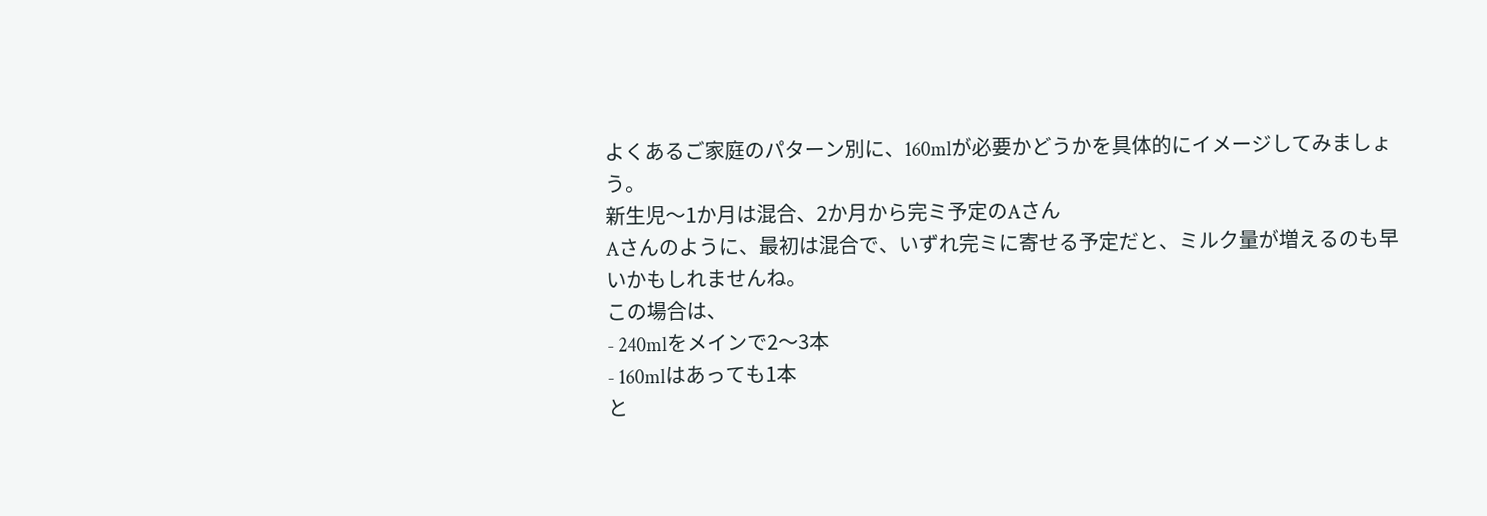よくあるご家庭のパターン別に、160mlが必要かどうかを具体的にイメージしてみましょう。
新生児〜1か月は混合、2か月から完ミ予定のAさん
Aさんのように、最初は混合で、いずれ完ミに寄せる予定だと、ミルク量が増えるのも早いかもしれませんね。
この場合は、
- 240mlをメインで2〜3本
- 160mlはあっても1本
と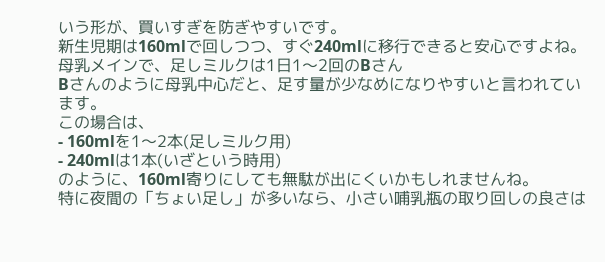いう形が、買いすぎを防ぎやすいです。
新生児期は160mlで回しつつ、すぐ240mlに移行できると安心ですよね。
母乳メインで、足しミルクは1日1〜2回のBさん
Bさんのように母乳中心だと、足す量が少なめになりやすいと言われています。
この場合は、
- 160mlを1〜2本(足しミルク用)
- 240mlは1本(いざという時用)
のように、160ml寄りにしても無駄が出にくいかもしれませんね。
特に夜間の「ちょい足し」が多いなら、小さい哺乳瓶の取り回しの良さは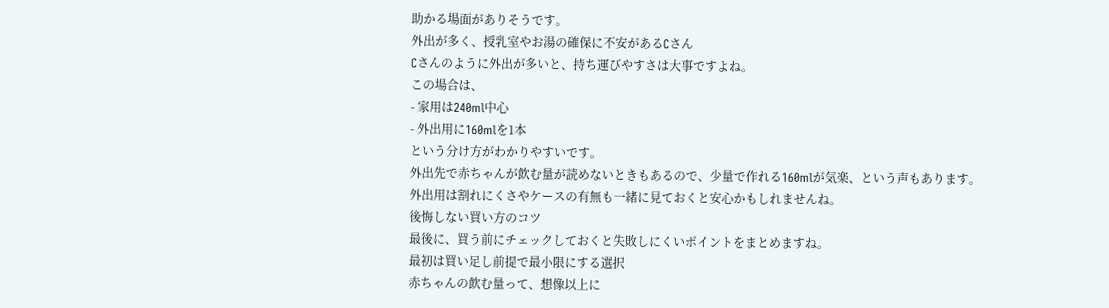助かる場面がありそうです。
外出が多く、授乳室やお湯の確保に不安があるCさん
Cさんのように外出が多いと、持ち運びやすさは大事ですよね。
この場合は、
- 家用は240ml中心
- 外出用に160mlを1本
という分け方がわかりやすいです。
外出先で赤ちゃんが飲む量が読めないときもあるので、少量で作れる160mlが気楽、という声もあります。
外出用は割れにくさやケースの有無も一緒に見ておくと安心かもしれませんね。
後悔しない買い方のコツ
最後に、買う前にチェックしておくと失敗しにくいポイントをまとめますね。
最初は買い足し前提で最小限にする選択
赤ちゃんの飲む量って、想像以上に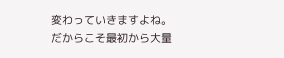変わっていきますよね。
だからこそ最初から大量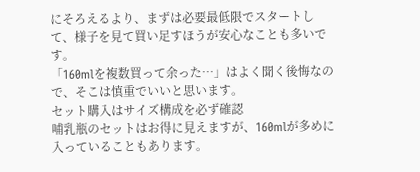にそろえるより、まずは必要最低限でスタートして、様子を見て買い足すほうが安心なことも多いです。
「160mlを複数買って余った…」はよく聞く後悔なので、そこは慎重でいいと思います。
セット購入はサイズ構成を必ず確認
哺乳瓶のセットはお得に見えますが、160mlが多めに入っていることもあります。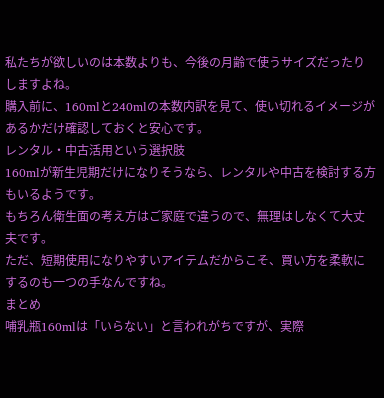私たちが欲しいのは本数よりも、今後の月齢で使うサイズだったりしますよね。
購入前に、160mlと240mlの本数内訳を見て、使い切れるイメージがあるかだけ確認しておくと安心です。
レンタル・中古活用という選択肢
160mlが新生児期だけになりそうなら、レンタルや中古を検討する方もいるようです。
もちろん衛生面の考え方はご家庭で違うので、無理はしなくて大丈夫です。
ただ、短期使用になりやすいアイテムだからこそ、買い方を柔軟にするのも一つの手なんですね。
まとめ
哺乳瓶160mlは「いらない」と言われがちですが、実際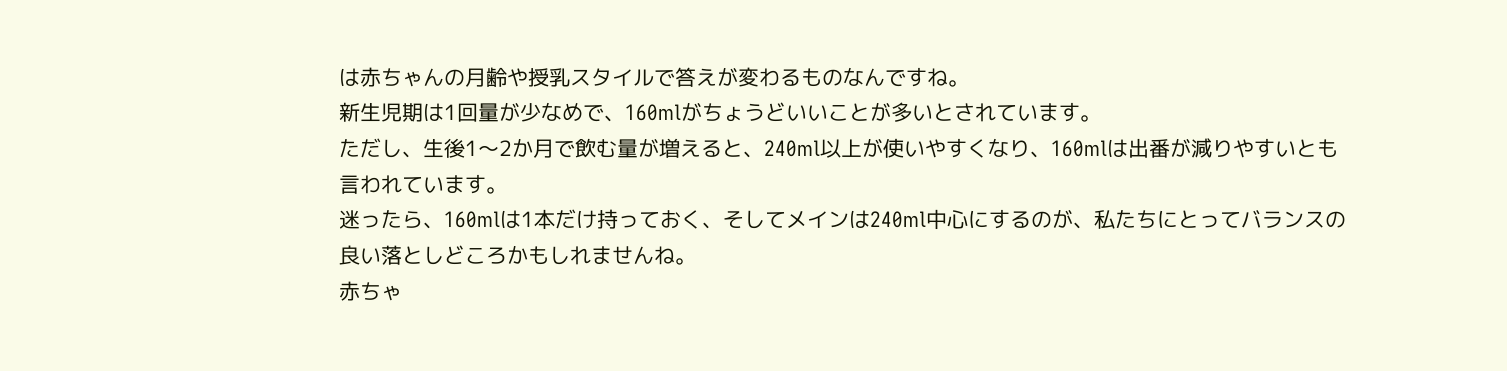は赤ちゃんの月齢や授乳スタイルで答えが変わるものなんですね。
新生児期は1回量が少なめで、160mlがちょうどいいことが多いとされています。
ただし、生後1〜2か月で飲む量が増えると、240ml以上が使いやすくなり、160mlは出番が減りやすいとも言われています。
迷ったら、160mlは1本だけ持っておく、そしてメインは240ml中心にするのが、私たちにとってバランスの良い落としどころかもしれませんね。
赤ちゃ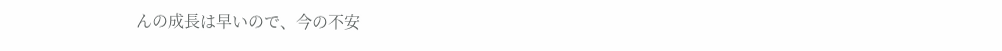んの成長は早いので、今の不安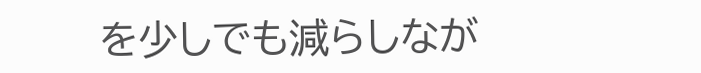を少しでも減らしなが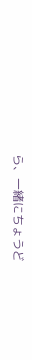ら、一緒にちょうど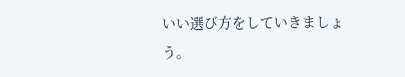いい選び方をしていきましょう。